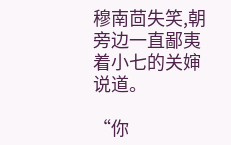穆南茴失笑,朝旁边一直鄙夷着小七的关婶说道。

“你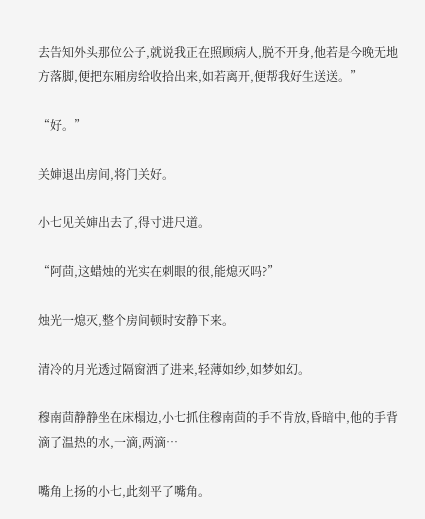去告知外头那位公子,就说我正在照顾病人,脱不开身,他若是今晚无地方落脚,便把东厢房给收拾出来,如若离开,便帮我好生送送。”

“好。”

关婶退出房间,将门关好。

小七见关婶出去了,得寸进尺道。

“阿茴,这蜡烛的光实在刺眼的很,能熄灭吗?”

烛光一熄灭,整个房间顿时安静下来。

清冷的月光透过隔窗洒了进来,轻薄如纱,如梦如幻。

穆南茴静静坐在床榻边,小七抓住穆南茴的手不肯放,昏暗中,他的手背滴了温热的水,一滴,两滴…

嘴角上扬的小七,此刻平了嘴角。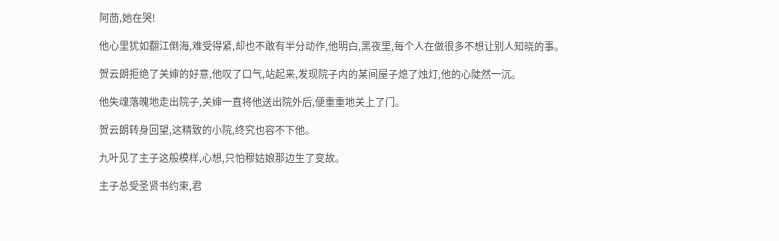阿茴,她在哭!

他心里犹如翻江倒海,难受得紧,却也不敢有半分动作,他明白,黑夜里,每个人在做很多不想让别人知晓的事。

贺云朗拒绝了关婶的好意,他叹了口气,站起来,发现院子内的某间屋子熄了烛灯,他的心陡然一沉。

他失魂落魄地走出院子,关婶一直将他送出院外后,便重重地关上了门。

贺云朗转身回望,这精致的小院,终究也容不下他。

九叶见了主子这般模样,心想,只怕穆姑娘那边生了变故。

主子总受圣贤书约束,君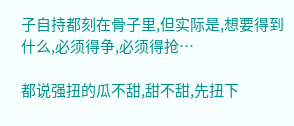子自持都刻在骨子里,但实际是,想要得到什么,必须得争,必须得抢…

都说强扭的瓜不甜,甜不甜,先扭下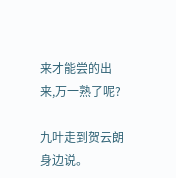来才能尝的出来,万一熟了呢?

九叶走到贺云朗身边说。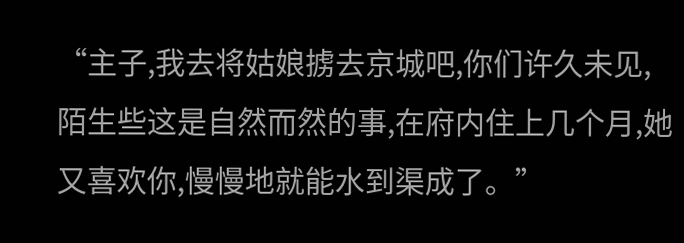“主子,我去将姑娘掳去京城吧,你们许久未见,陌生些这是自然而然的事,在府内住上几个月,她又喜欢你,慢慢地就能水到渠成了。”